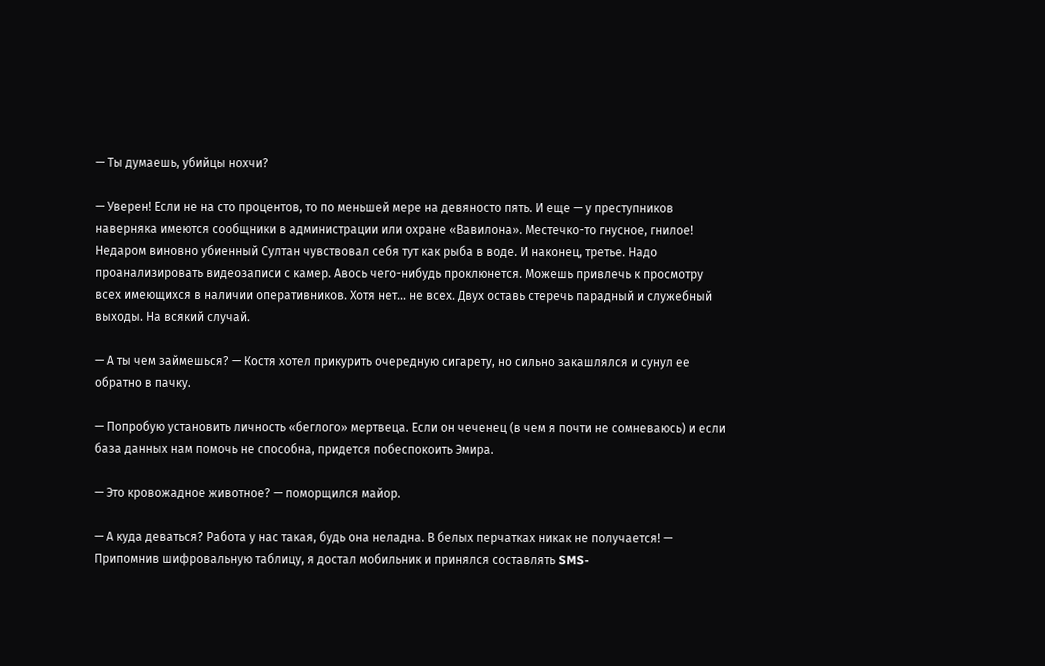— Ты думаешь, убийцы нохчи?

— Уверен! Если не на сто процентов, то по меньшей мере на девяносто пять. И еще — у преступников наверняка имеются сообщники в администрации или охране «Вавилона». Местечко-то гнусное, гнилое! Недаром виновно убиенный Султан чувствовал себя тут как рыба в воде. И наконец, третье. Надо проанализировать видеозаписи с камер. Авось чего-нибудь проклюнется. Можешь привлечь к просмотру всех имеющихся в наличии оперативников. Хотя нет… не всех. Двух оставь стеречь парадный и служебный выходы. На всякий случай.

— А ты чем займешься? — Костя хотел прикурить очередную сигарету, но сильно закашлялся и сунул ее обратно в пачку.

— Попробую установить личность «беглого» мертвеца. Если он чеченец (в чем я почти не сомневаюсь) и если база данных нам помочь не способна, придется побеспокоить Эмира.

— Это кровожадное животное? — поморщился майор.

— А куда деваться? Работа у нас такая, будь она неладна. В белых перчатках никак не получается! — Припомнив шифровальную таблицу, я достал мобильник и принялся составлять SMS-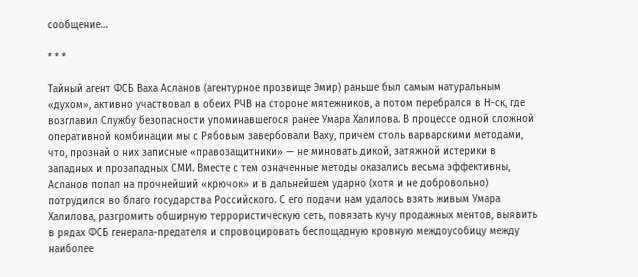сообщение…

* * *

Тайный агент ФСБ Ваха Асланов (агентурное прозвище Эмир) раньше был самым натуральным «духом», активно участвовал в обеих РЧВ на стороне мятежников, а потом перебрался в Н-ск, где возглавил Службу безопасности упоминавшегося ранее Умара Халилова. В процессе одной сложной оперативной комбинации мы с Рябовым завербовали Ваху, причем столь варварскими методами, что, прознай о них записные «правозащитники» — не миновать дикой, затяжной истерики в западных и прозападных СМИ. Вместе с тем означенные методы оказались весьма эффективны, Асланов попал на прочнейший «крючок» и в дальнейшем ударно (хотя и не добровольно) потрудился во благо государства Российского. С его подачи нам удалось взять живым Умара Халилова, разгромить обширную террористическую сеть, повязать кучу продажных ментов, выявить в рядах ФСБ генерала-предателя и спровоцировать беспощадную кровную междоусобицу между наиболее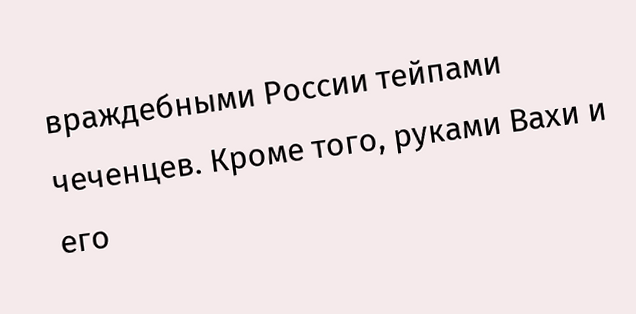враждебными России тейпами чеченцев. Кроме того, руками Вахи и его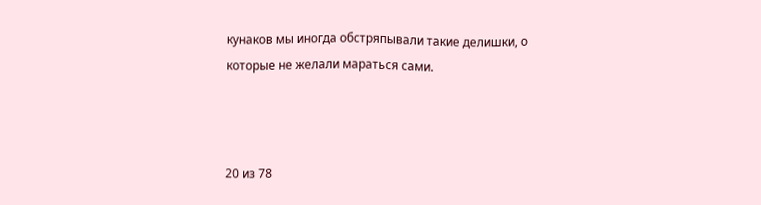кунаков мы иногда обстряпывали такие делишки, о которые не желали мараться сами.



20 из 78